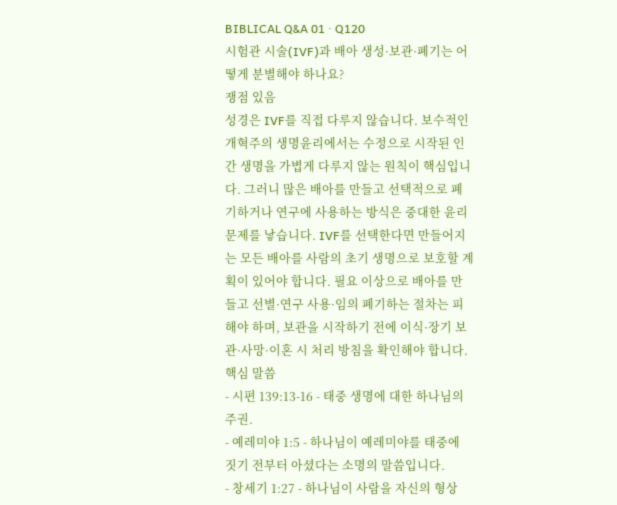BIBLICAL Q&A 01 · Q120
시험관 시술(IVF)과 배아 생성·보관·폐기는 어떻게 분별해야 하나요?
쟁점 있음
성경은 IVF를 직접 다루지 않습니다. 보수적인 개혁주의 생명윤리에서는 수정으로 시작된 인간 생명을 가볍게 다루지 않는 원칙이 핵심입니다. 그러니 많은 배아를 만들고 선택적으로 폐기하거나 연구에 사용하는 방식은 중대한 윤리 문제를 낳습니다. IVF를 선택한다면 만들어지는 모든 배아를 사람의 초기 생명으로 보호할 계획이 있어야 합니다. 필요 이상으로 배아를 만들고 선별·연구 사용·임의 폐기하는 절차는 피해야 하며, 보관을 시작하기 전에 이식·장기 보관·사망·이혼 시 처리 방침을 확인해야 합니다.
핵심 말씀
- 시편 139:13-16 - 태중 생명에 대한 하나님의 주권.
- 예레미야 1:5 - 하나님이 예레미야를 태중에 짓기 전부터 아셨다는 소명의 말씀입니다.
- 창세기 1:27 - 하나님이 사람을 자신의 형상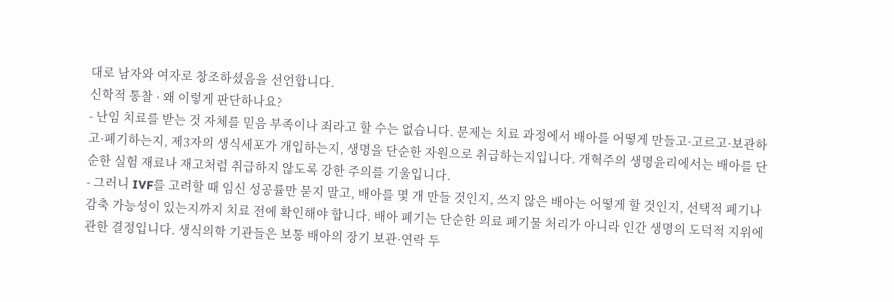대로 남자와 여자로 창조하셨음을 선언합니다.
신학적 통찰 · 왜 이렇게 판단하나요?
- 난임 치료를 받는 것 자체를 믿음 부족이나 죄라고 할 수는 없습니다. 문제는 치료 과정에서 배아를 어떻게 만들고·고르고·보관하고·폐기하는지, 제3자의 생식세포가 개입하는지, 생명을 단순한 자원으로 취급하는지입니다. 개혁주의 생명윤리에서는 배아를 단순한 실험 재료나 재고처럼 취급하지 않도록 강한 주의를 기울입니다.
- 그러니 IVF를 고려할 때 임신 성공률만 묻지 말고, 배아를 몇 개 만들 것인지, 쓰지 않은 배아는 어떻게 할 것인지, 선택적 폐기나 감축 가능성이 있는지까지 치료 전에 확인해야 합니다. 배아 폐기는 단순한 의료 폐기물 처리가 아니라 인간 생명의 도덕적 지위에 관한 결정입니다. 생식의학 기관들은 보통 배아의 장기 보관·연락 두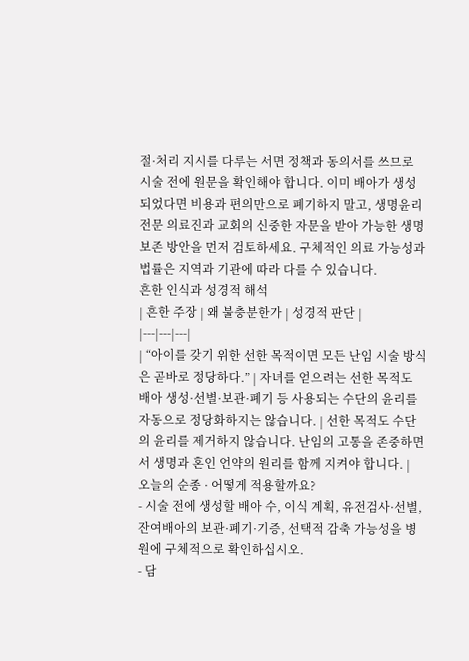절·처리 지시를 다루는 서면 정책과 동의서를 쓰므로 시술 전에 원문을 확인해야 합니다. 이미 배아가 생성되었다면 비용과 편의만으로 폐기하지 말고, 생명윤리 전문 의료진과 교회의 신중한 자문을 받아 가능한 생명 보존 방안을 먼저 검토하세요. 구체적인 의료 가능성과 법률은 지역과 기관에 따라 다를 수 있습니다.
흔한 인식과 성경적 해석
| 흔한 주장 | 왜 불충분한가 | 성경적 판단 |
|---|---|---|
| “아이를 갖기 위한 선한 목적이면 모든 난임 시술 방식은 곧바로 정당하다.” | 자녀를 얻으려는 선한 목적도 배아 생성·선별·보관·폐기 등 사용되는 수단의 윤리를 자동으로 정당화하지는 않습니다. | 선한 목적도 수단의 윤리를 제거하지 않습니다. 난임의 고통을 존중하면서 생명과 혼인 언약의 원리를 함께 지켜야 합니다. |
오늘의 순종 · 어떻게 적용할까요?
- 시술 전에 생성할 배아 수, 이식 계획, 유전검사·선별, 잔여배아의 보관·폐기·기증, 선택적 감축 가능성을 병원에 구체적으로 확인하십시오.
- 담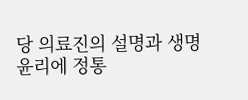당 의료진의 설명과 생명윤리에 정통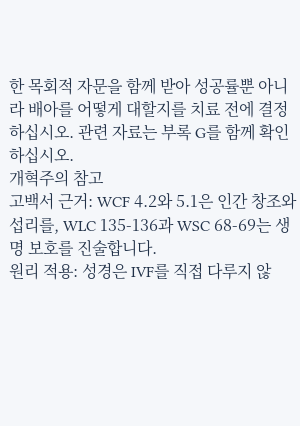한 목회적 자문을 함께 받아 성공률뿐 아니라 배아를 어떻게 대할지를 치료 전에 결정하십시오. 관련 자료는 부록 G를 함께 확인하십시오.
개혁주의 참고
고백서 근거: WCF 4.2와 5.1은 인간 창조와 섭리를, WLC 135-136과 WSC 68-69는 생명 보호를 진술합니다.
원리 적용: 성경은 IVF를 직접 다루지 않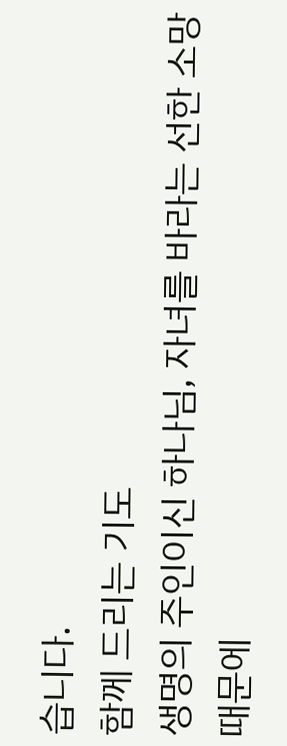습니다.
함께 드리는 기도
생명의 주인이신 하나님, 자녀를 바라는 선한 소망 때문에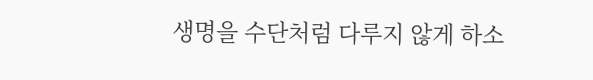생명을 수단처럼 다루지 않게 하소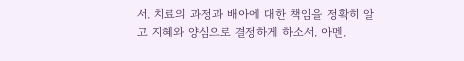서. 치료의 과정과 배아에 대한 책임을 정확히 알고 지혜와 양심으로 결정하게 하소서. 아멘.